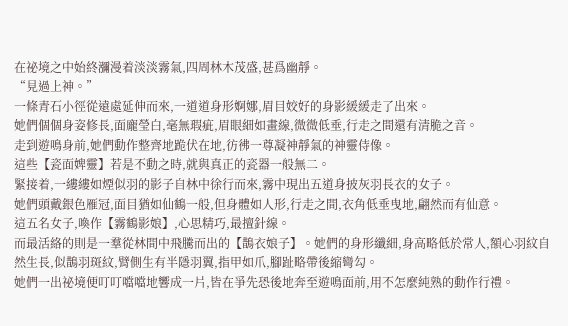在祕境之中始終瀰漫着淡淡霧氣,四周林木茂盛,甚爲幽靜。
“見過上神。”
一條青石小徑從遠處延伸而來,一道道身形婀娜,眉目姣好的身影緩緩走了出來。
她們個個身姿修長,面龐瑩白,毫無瑕疵,眉眼細如畫線,微微低垂,行走之間還有清脆之音。
走到遊鳴身前,她們動作整齊地跪伏在地,彷彿一尊凝神靜氣的神靈侍像。
這些【瓷面婢靈】若是不動之時,就與真正的瓷器一般無二。
緊接着,一縷縷如煙似羽的影子自林中徐行而來,霧中現出五道身披灰羽長衣的女子。
她們頭戴銀色雁冠,面目猶如仙鶴一般,但身體如人形,行走之間,衣角低垂曳地,翩然而有仙意。
這五名女子,喚作【霧鶴影娘】,心思精巧,最擅針線。
而最活絡的則是一羣從林間中飛騰而出的【鵲衣娘子】。她們的身形纖細,身高略低於常人,額心羽紋自然生長,似鵲羽斑紋,臂側生有半隱羽翼,指甲如爪,腳趾略帶後縮彎勾。
她們一出祕境便叮叮噹噹地響成一片,皆在爭先恐後地奔至遊鳴面前,用不怎麼純熟的動作行禮。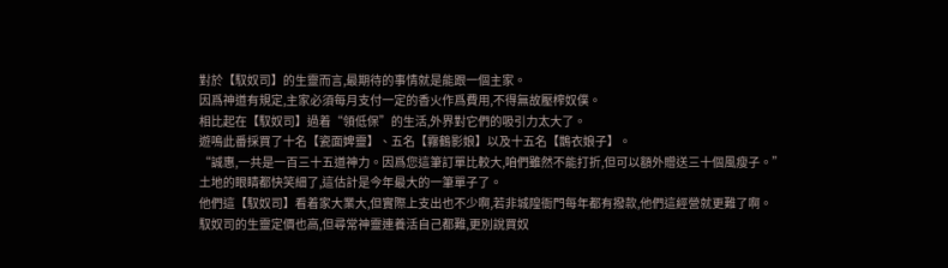對於【馭奴司】的生靈而言,最期待的事情就是能跟一個主家。
因爲神道有規定,主家必須每月支付一定的香火作爲費用,不得無故壓榨奴僕。
相比起在【馭奴司】過着“領低保”的生活,外界對它們的吸引力太大了。
遊鳴此番採買了十名【瓷面婢靈】、五名【霧鶴影娘】以及十五名【鵲衣娘子】。
“誠惠,一共是一百三十五道神力。因爲您這筆訂單比較大,咱們雖然不能打折,但可以額外贈送三十個風瘦子。”
土地的眼睛都快笑細了,這估計是今年最大的一筆單子了。
他們這【馭奴司】看着家大業大,但實際上支出也不少啊,若非城隍衙門每年都有撥款,他們這經營就更難了啊。
馭奴司的生靈定價也高,但尋常神靈連養活自己都難,更別說買奴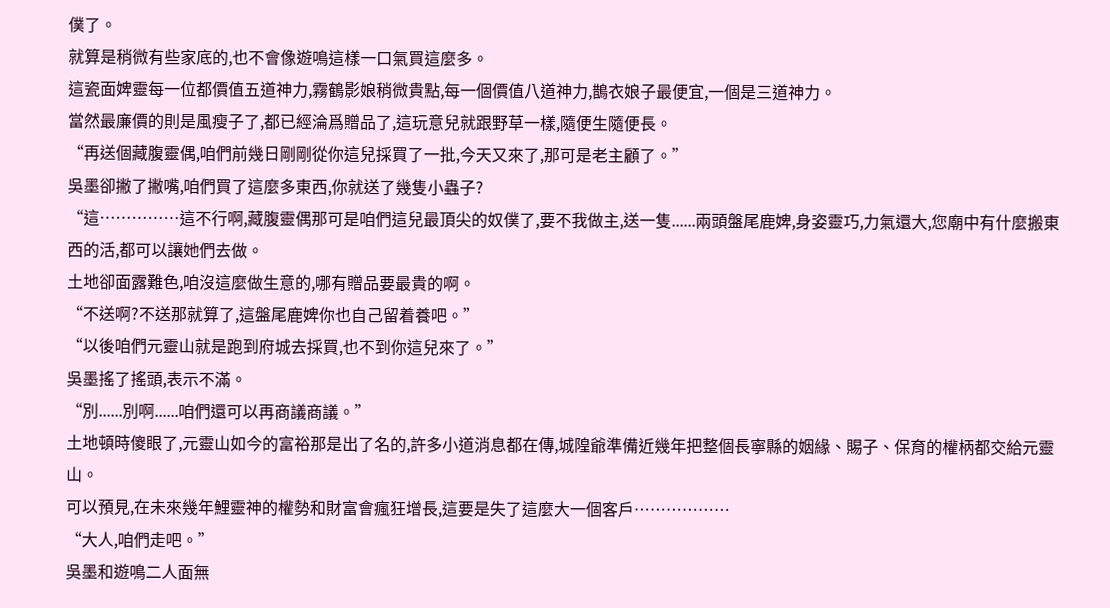僕了。
就算是稍微有些家底的,也不會像遊鳴這樣一口氣買這麼多。
這瓷面婢靈每一位都價值五道神力,霧鶴影娘稍微貴點,每一個價值八道神力,鵲衣娘子最便宜,一個是三道神力。
當然最廉價的則是風瘦子了,都已經淪爲贈品了,這玩意兒就跟野草一樣,隨便生隨便長。
“再送個藏腹靈偶,咱們前幾日剛剛從你這兒採買了一批,今天又來了,那可是老主顧了。”
吳墨卻撇了撇嘴,咱們買了這麼多東西,你就送了幾隻小蟲子?
“這……………這不行啊,藏腹靈偶那可是咱們這兒最頂尖的奴僕了,要不我做主,送一隻......兩頭盤尾鹿婢,身姿靈巧,力氣還大,您廟中有什麼搬東西的活,都可以讓她們去做。
土地卻面露難色,咱沒這麼做生意的,哪有贈品要最貴的啊。
“不送啊?不送那就算了,這盤尾鹿婢你也自己留着養吧。”
“以後咱們元靈山就是跑到府城去採買,也不到你這兒來了。”
吳墨搖了搖頭,表示不滿。
“別......別啊......咱們還可以再商議商議。”
土地頓時傻眼了,元靈山如今的富裕那是出了名的,許多小道消息都在傳,城隍爺準備近幾年把整個長寧縣的姻緣、賜子、保育的權柄都交給元靈山。
可以預見,在未來幾年鯉靈神的權勢和財富會瘋狂增長,這要是失了這麼大一個客戶………………
“大人,咱們走吧。”
吳墨和遊鳴二人面無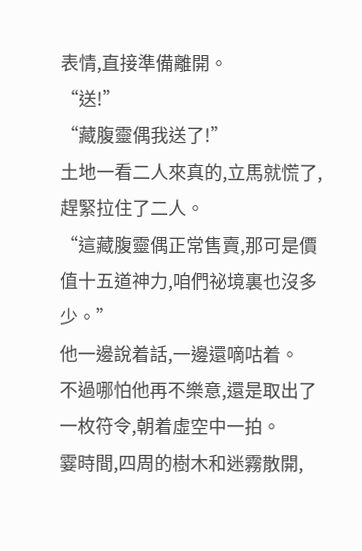表情,直接準備離開。
“送!”
“藏腹靈偶我送了!”
土地一看二人來真的,立馬就慌了,趕緊拉住了二人。
“這藏腹靈偶正常售賣,那可是價值十五道神力,咱們祕境裏也沒多少。”
他一邊說着話,一邊還嘀咕着。
不過哪怕他再不樂意,還是取出了一枚符令,朝着虛空中一拍。
霎時間,四周的樹木和迷霧散開,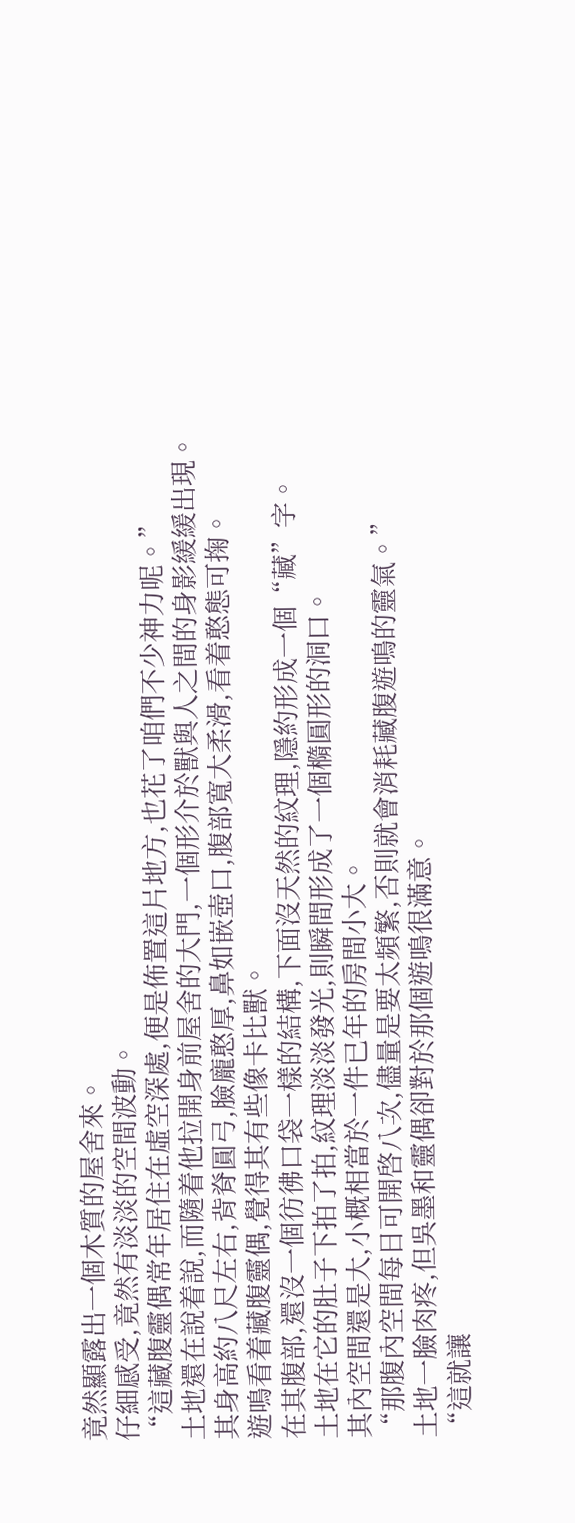竟然顯露出一個木質的屋舍來。
仔細感受,竟然有淡淡的空間波動。
“這藏腹靈偶常年居住在虛空深處,便是佈置這片地方,也花了咱們不少神力呢。”
土地還在說着說,而隨着他拉開身前屋舍的大門,一個形介於獸與人之間的身影緩緩出現。
其身高約八尺左右,背脊圓弓,臉龐憨厚,鼻如嵌壺口,腹部寬大柔滑,看着憨態可掬。
遊鳴看着藏腹靈偶,覺得其有些像卡比獸。
在其腹部,還沒一個彷彿口袋一樣的結構,下面沒天然的紋理,隱約形成一個“藏”字。
土地在它的肚子下拍了拍,紋理淡淡發光,則瞬間形成了一個橢圓形的洞口。
其內空間還是大,小概相當於一件已年的房間小大。
“那腹內空間每日可開啓八次,儘量是要太頻繁,否則就會消耗藏腹遊鳴的靈氣。”
土地一臉肉疼,但吳墨和靈偶卻對於那個遊鳴很滿意。
“這就讓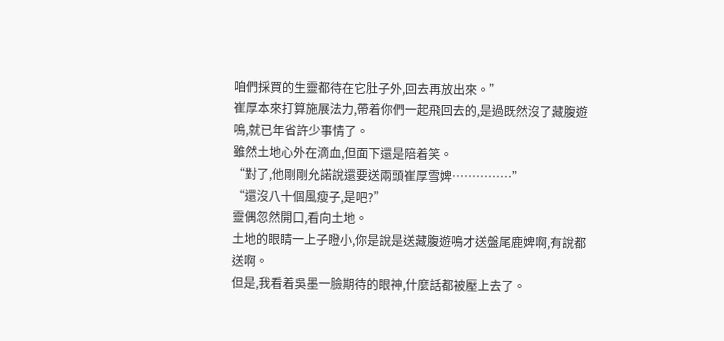咱們採買的生靈都待在它肚子外,回去再放出來。”
崔厚本來打算施展法力,帶着你們一起飛回去的,是過既然沒了藏腹遊鳴,就已年省許少事情了。
雖然土地心外在滴血,但面下還是陪着笑。
“對了,他剛剛允諾說還要送兩頭崔厚雪婢……………”
“還沒八十個風瘦子,是吧?”
靈偶忽然開口,看向土地。
土地的眼睛一上子瞪小,你是說是送藏腹遊鳴才送盤尾鹿婢啊,有說都送啊。
但是,我看着吳墨一臉期待的眼神,什麼話都被壓上去了。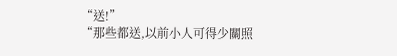“送!”
“那些都送,以前小人可得少關照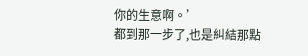你的生意啊。’
都到那一步了,也是糾結那點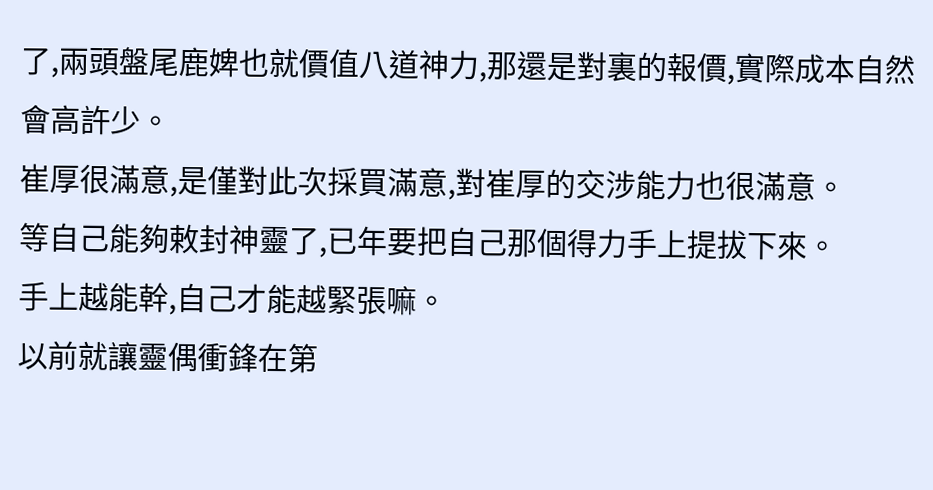了,兩頭盤尾鹿婢也就價值八道神力,那還是對裏的報價,實際成本自然會高許少。
崔厚很滿意,是僅對此次採買滿意,對崔厚的交涉能力也很滿意。
等自己能夠敕封神靈了,已年要把自己那個得力手上提拔下來。
手上越能幹,自己才能越緊張嘛。
以前就讓靈偶衝鋒在第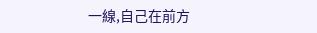一線,自己在前方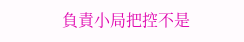負責小局把控不是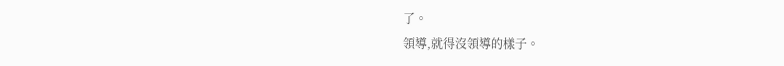了。
領導,就得沒領導的樣子。